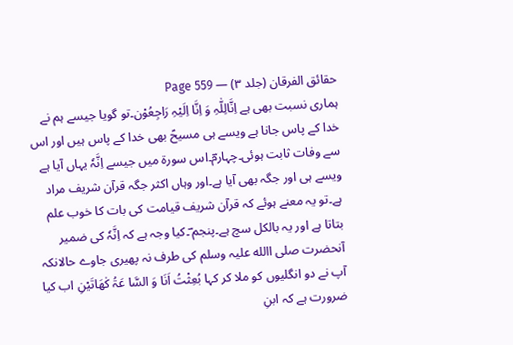حقائق الفرقان (جلد ۳) — Page 559
ہماری نسبت بھی ہے اِنَّالِلّٰہِ وَ اِنَّا اِلَیْہِ رَاجِعُوْن۔تو گویا جیسے ہم نے خدا کے پاس جانا ہے ویسے ہی مسیحؑ بھی خدا کے پاس ہیں اور اس سے وفات ثابت ہوئی۔چہارمؔ۔اس سورۃ میں جیسے اِنَّہٗ یہاں آیا ہے ویسے ہی اور جگہ بھی آیا ہے۔اور وہاں اکثر جگہ قرآن شریف مراد ہے۔تو یہ معنے ہوئے کہ قرآن شریف قیامت کی بات کا خوب علم بتاتا ہے اور یہ بالکل سچ ہے۔پنجم ؔ۔کیا وجہ ہے کہ اِنَّہٗ کی ضمیر آنحضرت صلی االله علیہ وسلم کی طرف نہ پھیری جاوے حالانکہ آپ نے دو انگلیوں کو ملا کر کہا بُعِثْتُ اَنَا وَ السَّا عَۃُ کٰھَاتَیْنِ اب کیا ضرورت ہے کہ ابنِ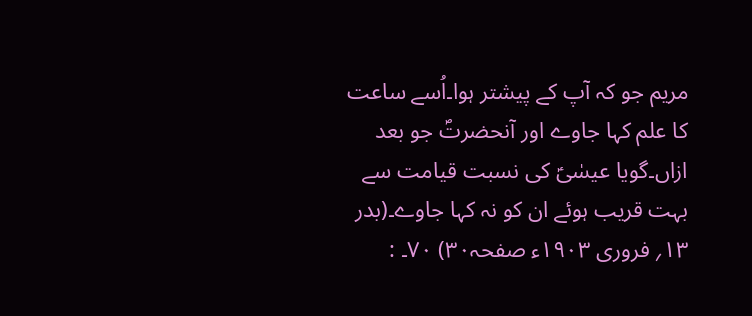مریم جو کہ آپ کے پیشتر ہوا۔اُسے ساعت کا علم کہا جاوے اور آنحضرتؐ جو بعد ازاں۔گویا عیسٰیؑ کی نسبت قیامت سے بہت قریب ہوئے ان کو نہ کہا جاوے۔(بدر ۱۳؍ فروری ۱۹۰۳ء صفحہ۳۰) ۷۰۔ :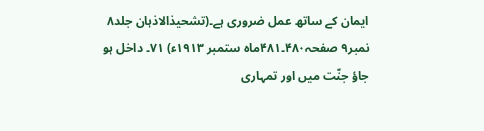ایمان کے ساتھ عمل ضروری ہے۔(تشحیذالاذہان جلد۸ نمبر۹ صفحہ۴۸۰۔۴۸۱ماہ ستمبر ۱۹۱۳ء) ۷۱۔ داخل ہو جاؤ جنّت میں اور تمہاری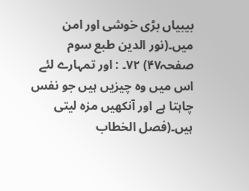بیبیاں بڑی خوشی اور امن میں۔(نور الدین طبع سوم صفحہ۴۷) ۷۲۔ : اور تمہارے لئے اس میں وہ چیزیں ہیں جو نفس چاہتا ہے اور آنکھیں مزہ لیتی ہیں۔(فصل الخطاب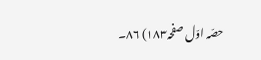حصّہ اوّل صفحہ۱۸۳) ۸۶۔